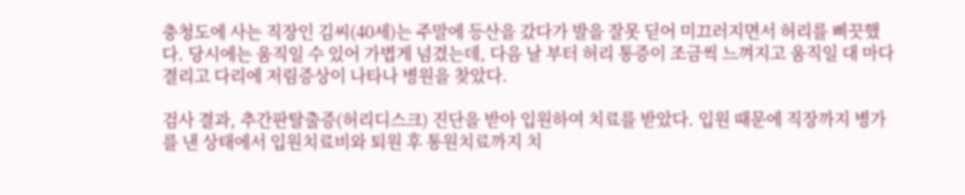충청도에 사는 직장인 김씨(40세)는 주말에 등산을 갔다가 발을 잘못 딛어 미끄러지면서 허리를 삐끗했다. 당시에는 움직일 수 있어 가볍게 넘겼는데, 다음 날 부터 허리 통증이 조금씩 느껴지고 움직일 대 마다 결리고 다리에 저림증상이 나타나 병원을 찾았다.

검사 결과, 추간판탈출증(허리디스크) 진단을 받아 입원하여 치료를 받았다. 입원 때문에 직장까지 병가를 낸 상태에서 입원치료비와 퇴원 후 통원치료까지 치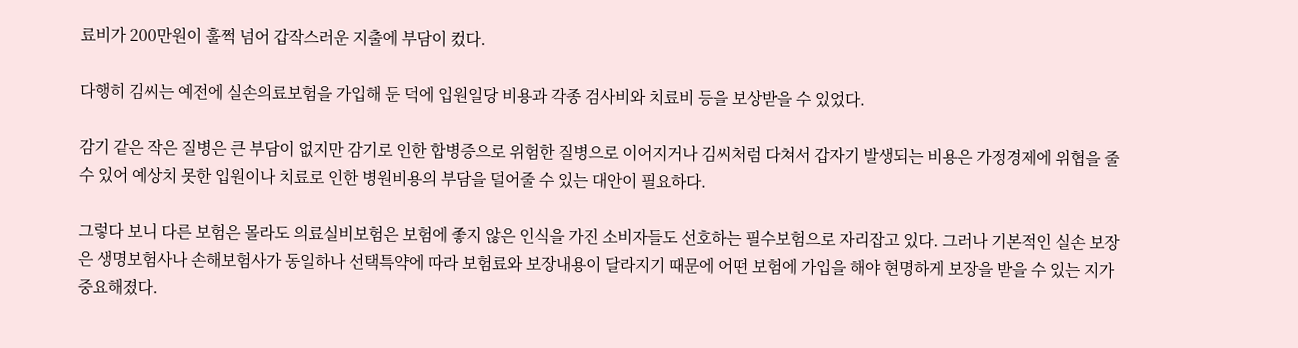료비가 200만원이 훌쩍 넘어 갑작스러운 지출에 부담이 컸다.

다행히 김씨는 예전에 실손의료보험을 가입해 둔 덕에 입원일당 비용과 각종 검사비와 치료비 등을 보상받을 수 있었다.

감기 같은 작은 질병은 큰 부담이 없지만 감기로 인한 합병증으로 위험한 질병으로 이어지거나 김씨처럼 다쳐서 갑자기 발생되는 비용은 가정경제에 위협을 줄 수 있어 예상치 못한 입원이나 치료로 인한 병원비용의 부담을 덜어줄 수 있는 대안이 필요하다.

그렇다 보니 다른 보험은 몰라도 의료실비보험은 보험에 좋지 않은 인식을 가진 소비자들도 선호하는 필수보험으로 자리잡고 있다. 그러나 기본적인 실손 보장은 생명보험사나 손해보험사가 동일하나 선택특약에 따라 보험료와 보장내용이 달라지기 때문에 어떤 보험에 가입을 해야 현명하게 보장을 받을 수 있는 지가 중요해졌다.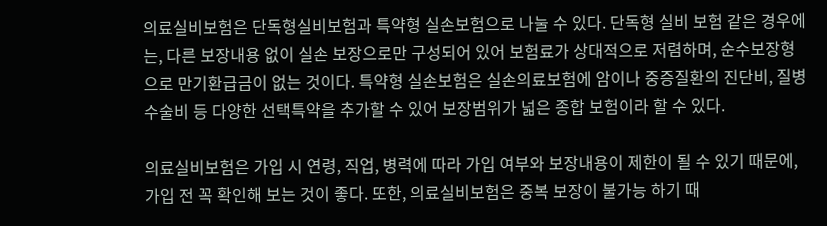의료실비보험은 단독형실비보험과 특약형 실손보험으로 나눌 수 있다. 단독형 실비 보험 같은 경우에는, 다른 보장내용 없이 실손 보장으로만 구성되어 있어 보험료가 상대적으로 저렴하며, 순수보장형으로 만기환급금이 없는 것이다. 특약형 실손보험은 실손의료보험에 암이나 중증질환의 진단비, 질병수술비 등 다양한 선택특약을 추가할 수 있어 보장범위가 넓은 종합 보험이라 할 수 있다.

의료실비보험은 가입 시 연령, 직업, 병력에 따라 가입 여부와 보장내용이 제한이 될 수 있기 때문에, 가입 전 꼭 확인해 보는 것이 좋다. 또한, 의료실비보험은 중복 보장이 불가능 하기 때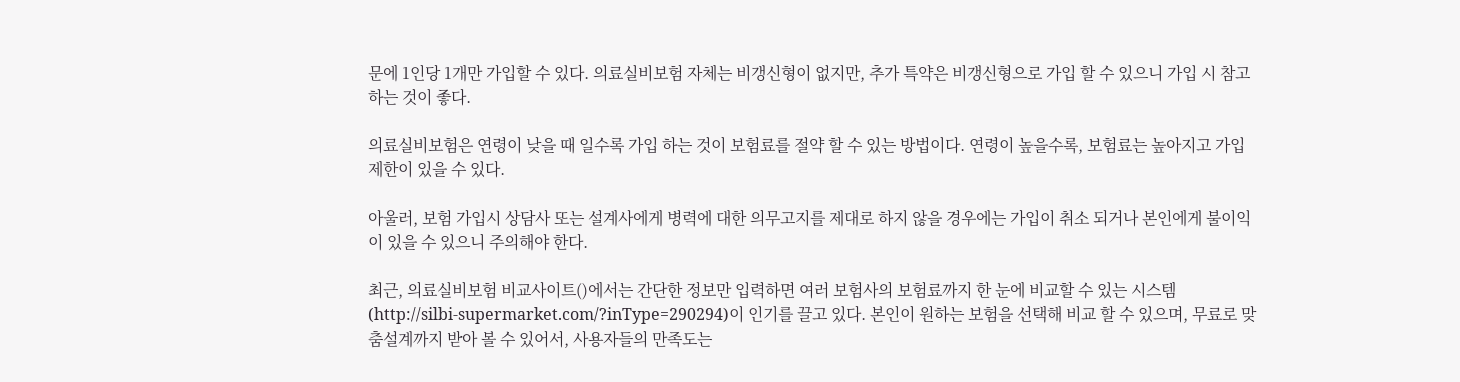문에 1인당 1개만 가입할 수 있다. 의료실비보험 자체는 비갱신형이 없지만, 추가 특약은 비갱신형으로 가입 할 수 있으니 가입 시 참고 하는 것이 좋다.

의료실비보험은 연령이 낮을 때 일수록 가입 하는 것이 보험료를 절약 할 수 있는 방법이다. 연령이 높을수록, 보험료는 높아지고 가입제한이 있을 수 있다.

아울러, 보험 가입시 상담사 또는 설계사에게 병력에 대한 의무고지를 제대로 하지 않을 경우에는 가입이 취소 되거나 본인에게 불이익이 있을 수 있으니 주의해야 한다.

최근, 의료실비보험 비교사이트()에서는 간단한 정보만 입력하면 여러 보험사의 보험료까지 한 눈에 비교할 수 있는 시스템 (http://silbi-supermarket.com/?inType=290294)이 인기를 끌고 있다. 본인이 원하는 보험을 선택해 비교 할 수 있으며, 무료로 맞춤설계까지 받아 볼 수 있어서, 사용자들의 만족도는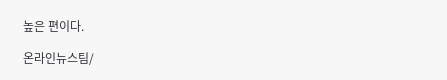높은 편이다.

온라인뉴스팀/